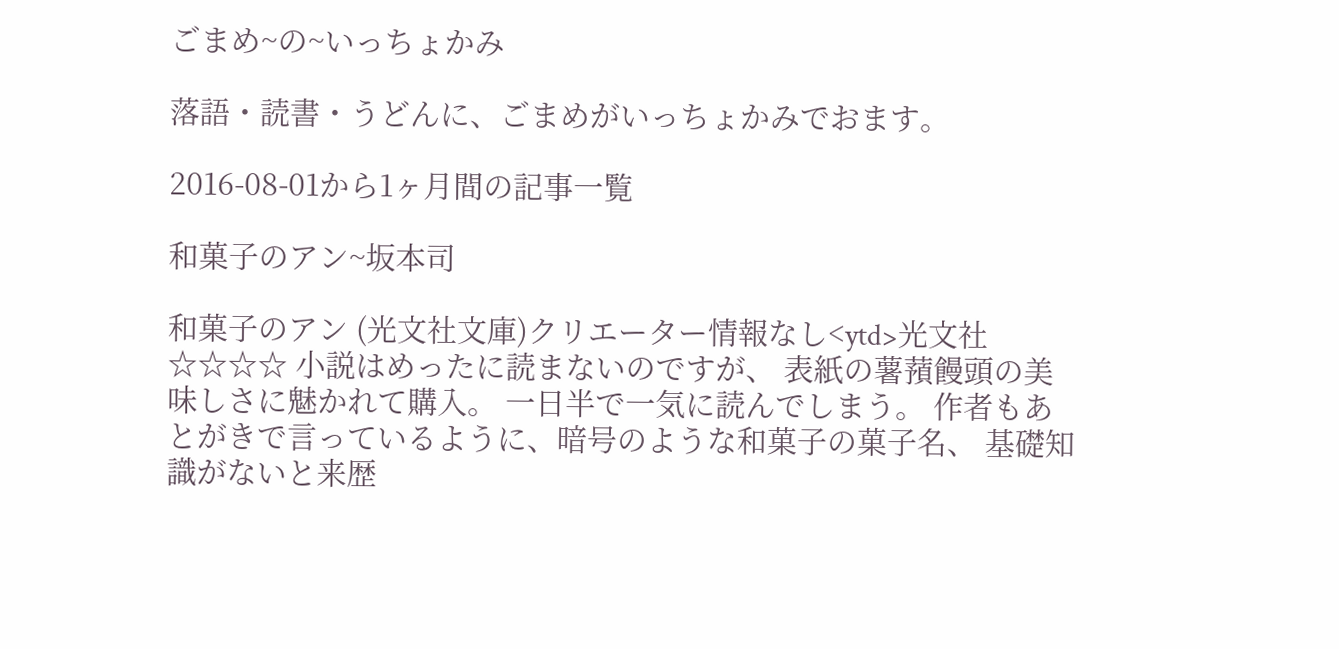ごまめ~の~いっちょかみ

落語・読書・うどんに、ごまめがいっちょかみでおます。

2016-08-01から1ヶ月間の記事一覧

和菓子のアン~坂本司

和菓子のアン (光文社文庫)クリエーター情報なし<ytd>光文社 ☆☆☆☆ 小説はめったに読まないのですが、 表紙の薯蕷饅頭の美味しさに魅かれて購入。 一日半で一気に読んでしまう。 作者もあとがきで言っているように、暗号のような和菓子の菓子名、 基礎知識がないと来歴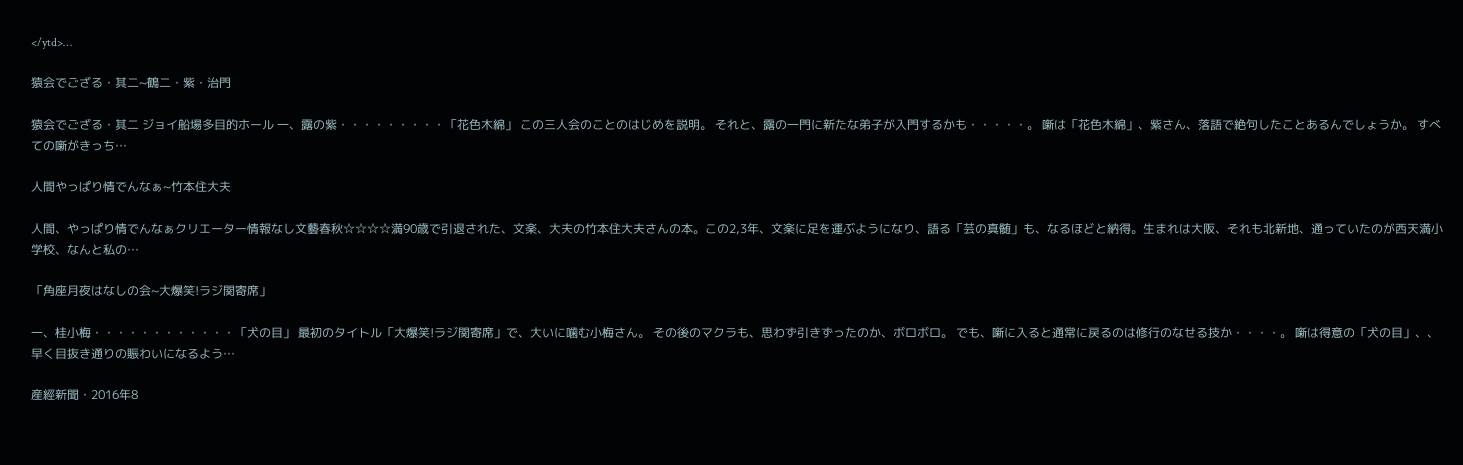</ytd>…

猿会でござる・其二~鶴二・紫・治門

猿会でござる・其二 ジョイ船場多目的ホール 一、露の紫・・・・・・・・・「花色木綿」 この三人会のことのはじめを説明。 それと、露の一門に新たな弟子が入門するかも・・・・・。 噺は「花色木綿」、紫さん、落語で絶句したことあるんでしょうか。 すべての噺がきっち…

人間やっぱり情でんなぁ~竹本住大夫

人間、やっぱり情でんなぁクリエーター情報なし文藝春秋☆☆☆☆満90歳で引退された、文楽、大夫の竹本住大夫さんの本。この2,3年、文楽に足を運ぶようになり、語る「芸の真髄」も、なるほどと納得。生まれは大阪、それも北新地、通っていたのが西天満小学校、なんと私の…

「角座月夜はなしの会~大爆笑!ラジ関寄席」

一、桂小梅・・・・・・・・・・・・「犬の目」 最初のタイトル「大爆笑!ラジ関寄席」で、大いに噛む小梅さん。 その後のマクラも、思わず引きずったのか、ボロボロ。 でも、噺に入ると通常に戻るのは修行のなせる技か・・・・。 噺は得意の「犬の目」、、早く目抜き通りの賑わいになるよう…

産經新聞・2016年8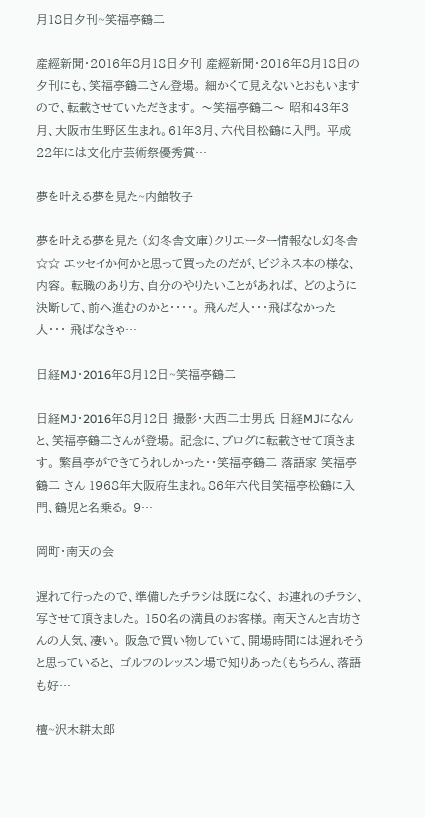月18日夕刊~笑福亭鶴二

産經新聞・2016年8月18日夕刊 産經新聞・2016年8月18日の夕刊にも、笑福亭鶴二さん登場。 細かくて見えないとおもいますので、転載させていただきます。 〜笑福亭鶴二〜 昭和43年3月、大阪市生野区生まれ。61年3月、六代目松鶴に入門。 平成22年には文化庁芸術祭優秀賞…

夢を叶える夢を見た~内館牧子

夢を叶える夢を見た (幻冬舎文庫)クリエーター情報なし幻冬舎 ☆☆ エッセイか何かと思って買ったのだが、ビジネス本の様な、内容。 転職のあり方、自分のやりたいことがあれば、 どのように決断して、前へ進むのかと・・・・。 飛んだ人・・・飛ばなかった人・・・ 飛ばなきゃ…

日経MJ・2016年8月12日~笑福亭鶴二

日経MJ・2016年8月12日 撮影・大西二士男氏 日経MJになんと、笑福亭鶴二さんが登場。 記念に、ブログに転載させて頂きます。 繁昌亭ができてうれしかった・・笑福亭鶴二 落語家 笑福亭鶴二 さん 1968年大阪府生まれ。86年六代目笑福亭松鶴に入門、鶴児と名乗る。 9…

岡町・南天の会

遅れて行ったので、準備したチラシは既になく、 お連れのチラシ、写させて頂きました。 150名の満員のお客様。 南天さんと吉坊さんの人気、凄い。 阪急で買い物していて、開場時間には遅れそうと思っていると、 ゴルフのレッスン場で知りあった(もちろん、落語も好…

檀~沢木耕太郎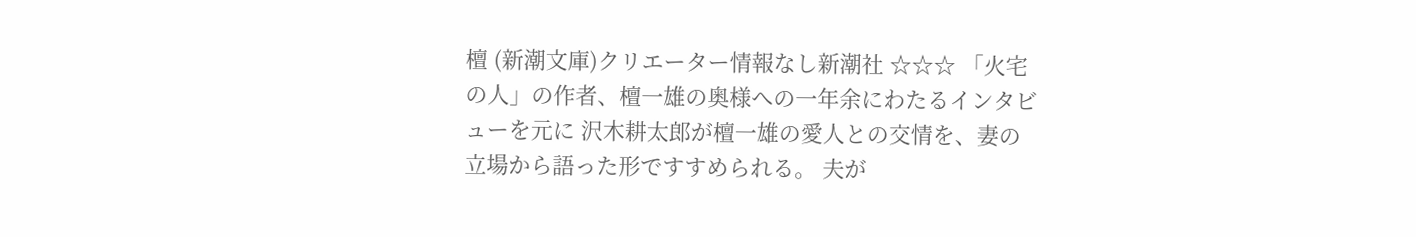檀 (新潮文庫)クリエーター情報なし新潮社 ☆☆☆ 「火宅の人」の作者、檀一雄の奥様への一年余にわたるインタビューを元に 沢木耕太郎が檀一雄の愛人との交情を、妻の立場から語った形ですすめられる。 夫が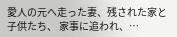愛人の元へ走った妻、残された家と子供たち、 家事に追われ、…